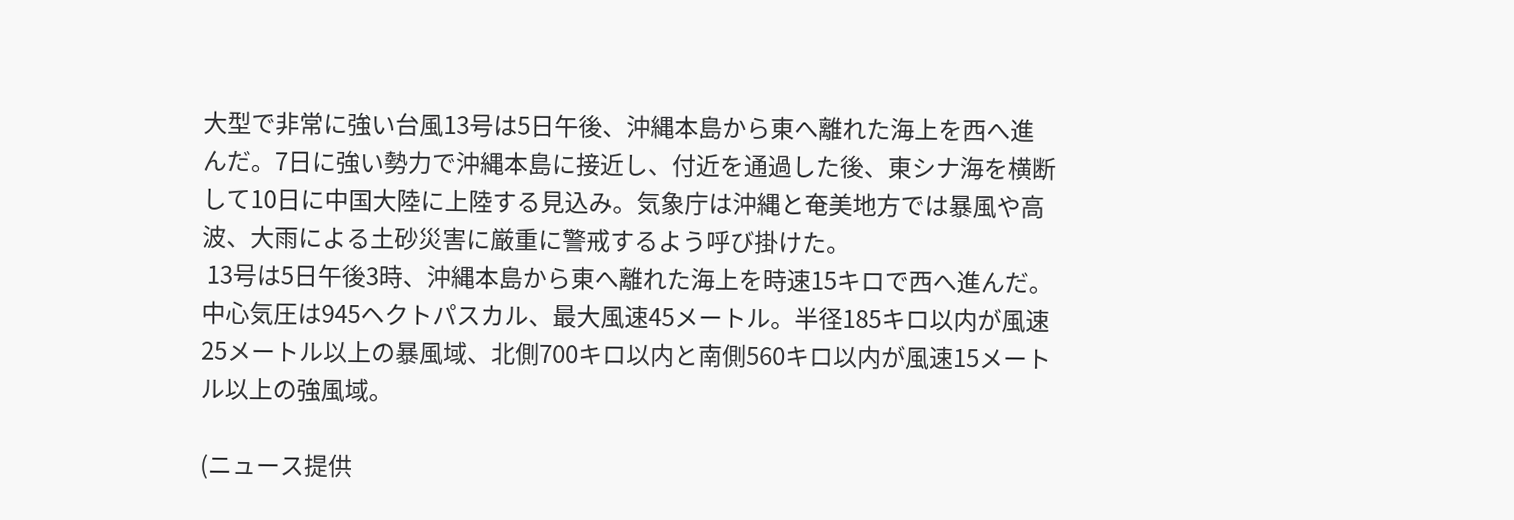大型で非常に強い台風13号は5日午後、沖縄本島から東へ離れた海上を西へ進んだ。7日に強い勢力で沖縄本島に接近し、付近を通過した後、東シナ海を横断して10日に中国大陸に上陸する見込み。気象庁は沖縄と奄美地方では暴風や高波、大雨による土砂災害に厳重に警戒するよう呼び掛けた。
 13号は5日午後3時、沖縄本島から東へ離れた海上を時速15キロで西へ進んだ。中心気圧は945ヘクトパスカル、最大風速45メートル。半径185キロ以内が風速25メートル以上の暴風域、北側700キロ以内と南側560キロ以内が風速15メートル以上の強風域。

(ニュース提供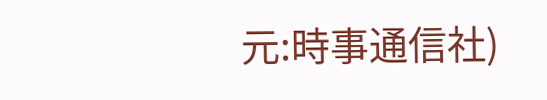元:時事通信社)